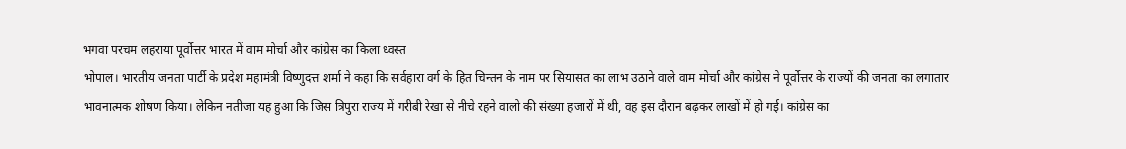भगवा परचम लहराया पूर्वोत्तर भारत में वाम मोर्चा और कांग्रेस का किला ध्वस्त
भोपाल। भारतीय जनता पार्टी के प्रदेश महामंत्री विष्णुदत्त शर्मा ने कहा कि सर्वहारा वर्ग के हित चिन्तन के नाम पर सियासत का लाभ उठाने वाले वाम मोर्चा और कांग्रेस ने पूर्वोत्तर के राज्यों की जनता का लगातार भावनात्मक शोषण किया। लेकिन नतीजा यह हुआ कि जिस त्रिपुरा राज्य में गरीबी रेखा से नीचे रहने वालो की संख्या हजारों में थी, वह इस दौरान बढ़कर लाखों में हो गई। कांग्रेस का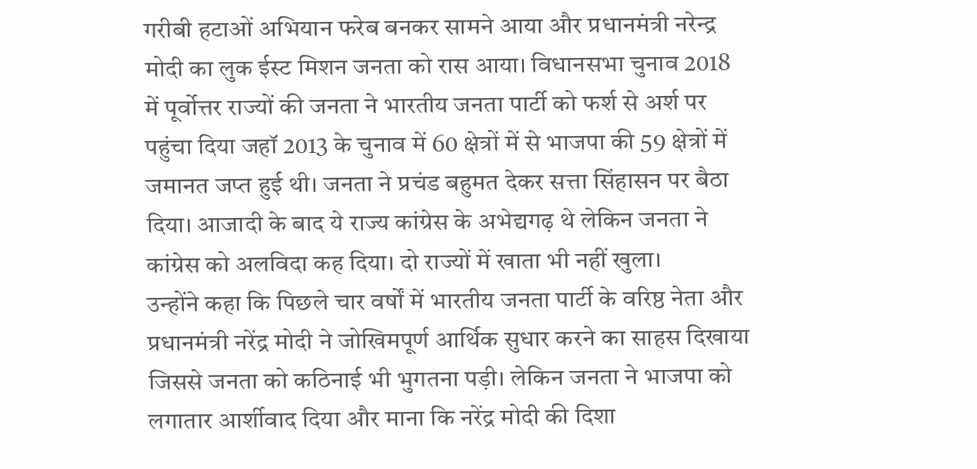गरीबी हटाओं अभियान फरेब बनकर सामने आया और प्रधानमंत्री नरेन्द्र मोदी का लुक ईस्ट मिशन जनता को रास आया। विधानसभा चुनाव 2018 में पूर्वोत्तर राज्यों की जनता ने भारतीय जनता पार्टी को फर्श से अर्श पर पहुंचा दिया जहॉ 2013 के चुनाव में 60 क्षेत्रों में से भाजपा की 59 क्षेत्रों में जमानत जप्त हुई थी। जनता ने प्रचंड बहुमत देकर सत्ता सिंहासन पर बैठा दिया। आजादी के बाद ये राज्य कांग्रेस के अभेद्यगढ़ थे लेकिन जनता ने कांग्रेस को अलविदा कह दिया। दो राज्यों में खाता भी नहीं खुला।
उन्होंने कहा कि पिछले चार वर्षों में भारतीय जनता पार्टी के वरिष्ठ नेता और प्रधानमंत्री नरेंद्र मोदी ने जोखिमपूर्ण आर्थिक सुधार करने का साहस दिखाया जिससे जनता को कठिनाई भी भुगतना पड़ी। लेकिन जनता ने भाजपा को लगातार आर्शीवाद दिया और माना कि नरेंद्र मोदी की दिशा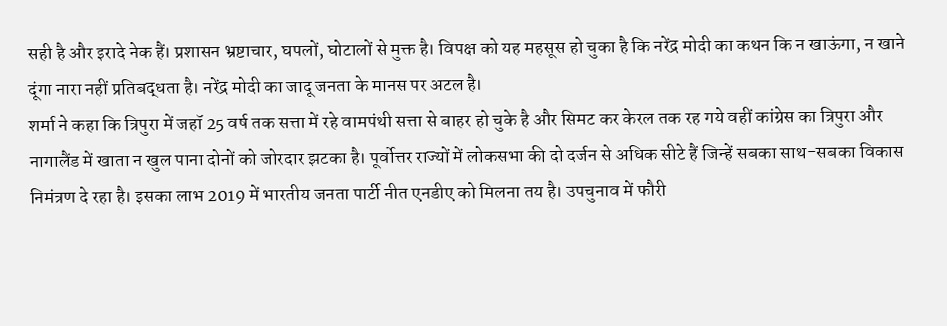सही है और इरादे नेक हैं। प्रशासन भ्रष्टाचार, घपलों, घोटालों से मुक्त है। विपक्ष को यह महसूस हो चुका है कि नरेंद्र मोदी का कथन कि न खाऊंगा, न खाने दूंगा नारा नहीं प्रतिबद्धता है। नरेंद्र मोदी का जादू जनता के मानस पर अटल है।
शर्मा ने कहा कि त्रिपुरा में जहॉ 25 वर्ष तक सत्ता में रहे वामपंथी सत्ता से बाहर हो चुके है और सिमट कर केरल तक रह गये वहीं कांग्रेस का त्रिपुरा और नागालैंड में खाता न खुल पाना दोनों को जोरदार झटका है। पूर्वोत्तर राज्यों में लोकसभा की दो दर्जन से अधिक सीटे हैं जिन्हें सबका साथ-सबका विकास निमंत्रण दे रहा है। इसका लाभ 2019 में भारतीय जनता पार्टी नीत एनडीए को मिलना तय है। उपचुनाव में फौरी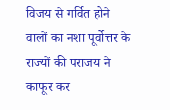विजय से गर्वित होने वालों का नशा पूर्वोत्तर के राज्यों की पराजय ने काफूर कर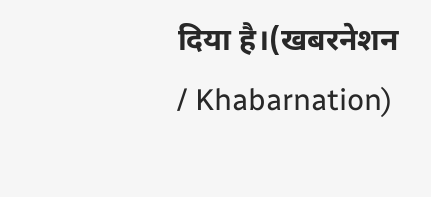दिया है।(खबरनेशन / Khabarnation)